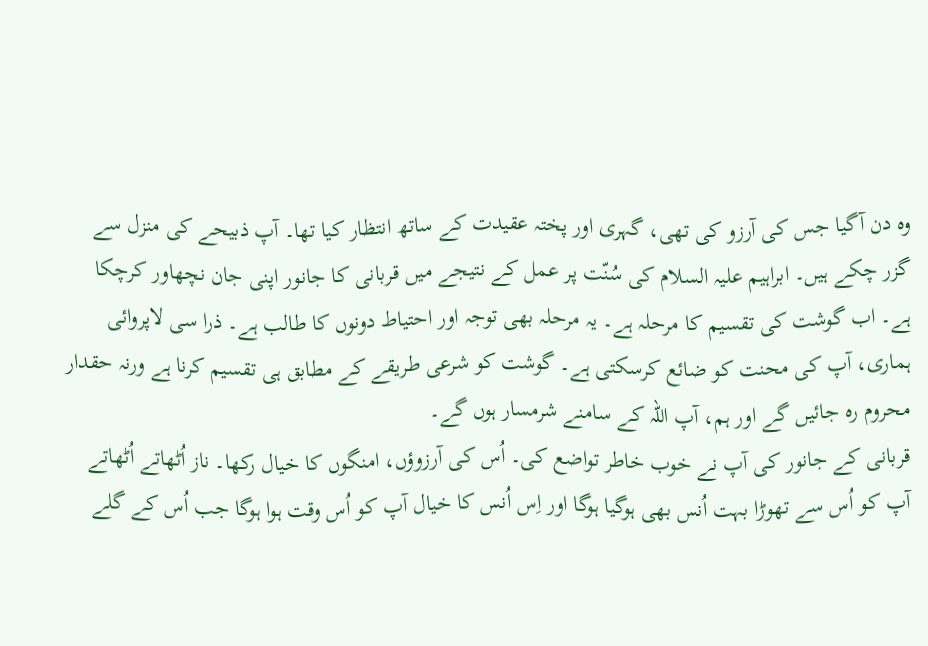وہ دن آگیا جس کی آرزو کی تھی، گہری اور پختہ عقیدت کے ساتھ انتظار کیا تھا۔ آپ ذبیحے کی منزل سے گزر چکے ہیں۔ ابراہیم علیہ السلام کی سُنّت پر عمل کے نتیجے میں قربانی کا جانور اپنی جان نچھاور کرچکا ہے۔ اب گوشت کی تقسیم کا مرحلہ ہے۔ یہ مرحلہ بھی توجہ اور احتیاط دونوں کا طالب ہے۔ ذرا سی لاپروائی ہماری، آپ کی محنت کو ضائع کرسکتی ہے۔ گوشت کو شرعی طریقے کے مطابق ہی تقسیم کرنا ہے ورنہ حقدار محروم رہ جائیں گے اور ہم، آپ اللہ کے سامنے شرمسار ہوں گے۔
قربانی کے جانور کی آپ نے خوب خاطر تواضع کی۔ اُس کی آرزوؤں، امنگوں کا خیال رکھا۔ ناز اُٹھاتے اُٹھاتے آپ کو اُس سے تھوڑا بہت اُنس بھی ہوگیا ہوگا اور اِس اُنس کا خیال آپ کو اُس وقت ہوا ہوگا جب اُس کے گلے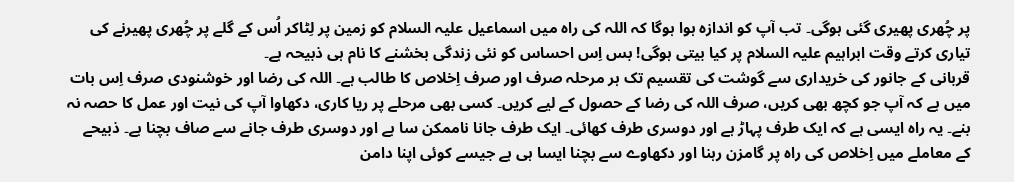پر چُھری پھیری گئی ہوگی۔ تب آپ کو اندازہ ہوا ہوگا کہ اللہ کی راہ میں اسماعیل علیہ السلام کو زمین پر لِٹاکر اُس کے گلے پر چُھری پھیرنے کی تیاری کرتے وقت ابراہیم علیہ السلام پر کیا بیتی ہوگی! بس اِس احساس کو نئی زندگی بخشنے کا نام ہی ذبیحہ ہے۔
قربانی کے جانور کی خریداری سے گوشت کی تقسیم تک ہر مرحلہ صرف اور صرف اِخلاص کا طالب ہے۔ اللہ کی رضا اور خوشنودی صرف اِس بات میں ہے کہ آپ جو کچھ بھی کریں، صرف اللہ کی رضا کے حصول کے لیے کریں۔ کسی بھی مرحلے پر ریا کاری، دکھاوا آپ کی نیت اور عمل کا حصہ نہ بنے۔ یہ راہ ایسی ہے کہ ایک طرف پہاڑ ہے اور دوسری طرف کھائی۔ ایک طرف جانا ناممکن سا ہے اور دوسری طرف جانے سے صاف بچنا ہے۔ ذبیحے کے معاملے میں اِخلاص کی راہ پر گامزن رہنا اور دکھاوے سے بچنا ایسا ہی ہے جیسے کوئی اپنا دامن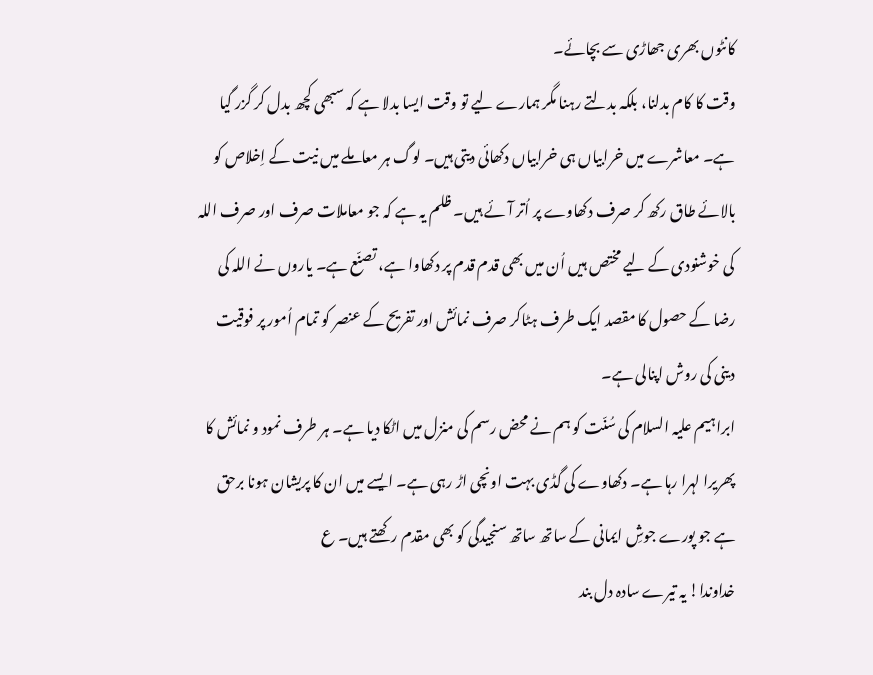کانٹوں بھری جھاڑی سے بچائے۔
وقت کا کام بدلنا، بلکہ بدلتے رہنا مگر ہمارے لیے تو وقت ایسا بدلا ہے کہ سبھی کچھ بدل کر گزر گیا ہے۔ معاشرے میں خرابیاں ہی خرابیاں دکھائی دیتی ہیں۔ لوگ ہر معاملے میں نیت کے اِخلاص کو بالائے طاق رکھ کر صرف دکھاوے پر اُتر آئے ہیں۔ ظلم یہ ہے کہ جو معاملات صرف اور صرف اللہ کی خوشنودی کے لیے مختص ہیں اُن میں بھی قدم قدم پر دکھاوا ہے، تصنّع ہے۔ یاروں نے اللہ کی رضا کے حصول کا مقصد ایک طرف ہٹاکر صرف نمائش اور تفریح کے عنصر کو تمام اُمور پر فوقیت دینی کی روش اپنالی ہے۔
ابراہیم علیہ السلام کی سُنّت کو ہم نے محض رسم کی منزل میں اٹکا دیا ہے۔ ہر طرف نمود و نمائش کا پھریرا لہرا رہا ہے۔ دکھاوے کی گڈی بہت اونچی اڑ رہی ہے۔ ایسے میں ان کا پریشان ہونا برحق ہے جو پورے جوشِ ایمانی کے ساتھ ساتھ سنجیدگی کو بھی مقدم رکھتے ہیں۔ ع
خداوندا! یہ تیرے سادہ دل بند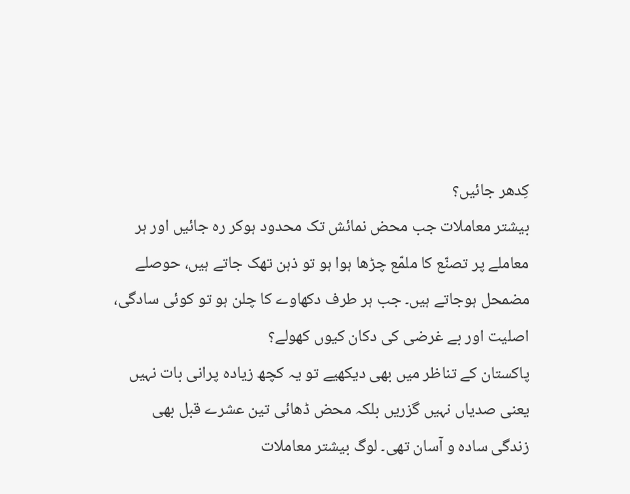کِدھر جائیں؟
بیشتر معاملات جب محض نمائش تک محدود ہوکر رہ جائیں اور ہر معاملے پر تصنّع کا ملمّع چڑھا ہوا ہو تو ذہن تھک جاتے ہیں، حوصلے مضمحل ہوجاتے ہیں۔ جب ہر طرف دکھاوے کا چلن ہو تو کوئی سادگی، اصلیت اور بے غرضی کی دکان کیوں کھولے؟
پاکستان کے تناظر میں بھی دیکھیے تو یہ کچھ زیادہ پرانی بات نہیں یعنی صدیاں نہیں گزریں بلکہ محض ڈھائی تین عشرے قبل بھی زندگی سادہ و آسان تھی۔ لوگ بیشتر معاملات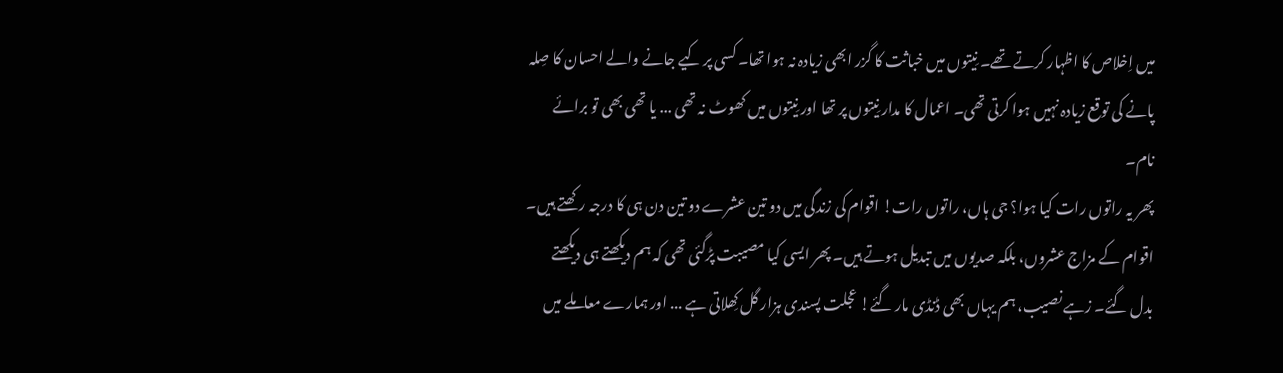میں اِخلاص کا اظہار کرتے تھے۔ نِیتوں میں خباثت کا گزر ابھی زیادہ نہ ہوا تھا۔ کسی پر کیے جانے والے احسان کا صِلہ پانے کی توقع زیادہ نہیں ہوا کرتی تھی۔ اعمال کا مدار نِیتوں پر تھا اور نِیتوں میں کھوٹ نہ تھی ... یا تھی بھی تو برائے نام۔
پھر یہ راتوں رات کیا ہوا؟ جی ہاں، راتوں رات! اقوام کی زندگی میں دو تین عشرے دو تین دن ہی کا درجہ رکھتے ہیں۔ اقوام کے مزاج عشروں، بلکہ صدیوں میں تبدیل ہوتے ہیں۔ پھر ایسی کیا مصیبت پڑگئی تھی کہ ہم دیکھتے ہی دیکھتے بدل گئے۔ زہے نصیب، ہم یہاں بھی ڈنڈی مار گئے! عجلت پسندی ہزار گل کِھلاتی ہے ... اور ہمارے معاملے میں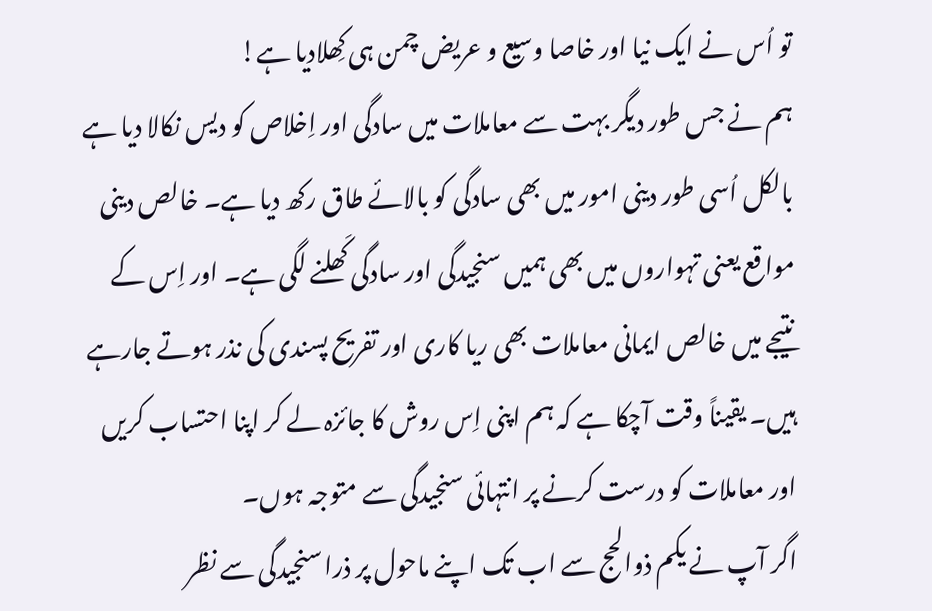تو اُس نے ایک نیا اور خاصا وسیع و عریض چمن ہی کِھلادیا ہے!
ہم نے جس طور دیگر بہت سے معاملات میں سادگی اور اِخلاص کو دیس نکالا دیا ہے بالکل اُسی طور دینی امور میں بھی سادگی کو بالائے طاق رکھ دیا ہے۔ خالص دینی مواقع یعنی تہواروں میں بھی ہمیں سنجیدگی اور سادگی کَھلنے لگی ہے۔ اور اِس کے نتیجے میں خالص ایمانی معاملات بھی ریا کاری اور تفریح پسندی کی نذر ہوتے جارہے ہیں۔ یقیناً وقت آچکا ہے کہ ہم اپنی اِس روش کا جائزہ لے کر اپنا احتساب کریں اور معاملات کو درست کرنے پر انتہائی سنجیدگی سے متوجہ ہوں۔
اگر آپ نے یکم ذوالحج سے اب تک اپنے ماحول پر ذرا سنجیدگی سے نظر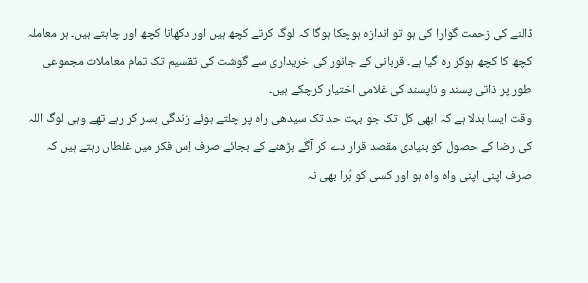ڈالنے کی زحمت گوارا کی ہو تو اندازہ ہوچکا ہوگا کہ لوگ کرتے کچھ ہیں اور دکھانا کچھ اور چاہتے ہیں۔ ہر معاملہ کچھ کا کچھ ہوکر رہ گیا ہے۔ قربانی کے جانور کی خریداری سے گوشت کی تقسیم تک تمام معاملات مجموعی طور پر ذاتی پسند و ناپسند کی غلامی اختیار کرچکے ہیں۔
وقت ایسا بدلا ہے کہ ابھی کل تک جو بہت حد تک سیدھی راہ پر چلتے ہوئے زندگی بسر کر رہے تھے وہی لوگ اللہ کی رضا کے حصول کو بنیادی مقصد قرار دے کر آگے بڑھنے کے بجائے صرف اِس فکر میں غلطاں رہتے ہیں کہ صرف اپنی اپنی واہ واہ ہو اور کسی کو بُرا بھی نہ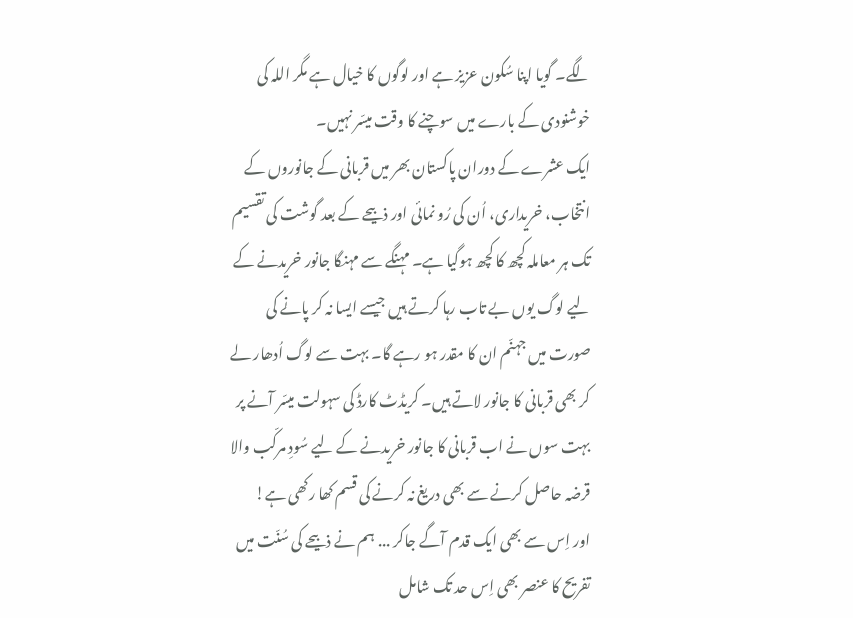لگے۔ گویا اپنا سُکون عزیز ہے اور لوگوں کا خیال ہے مگر اللہ کی خوشنودی کے بارے میں سوچنے کا وقت میسّر نہیں۔
ایک عشرے کے دوران پاکستان بھر میں قربانی کے جانوروں کے انتخاب، خریداری، اُن کی رُو نمائی اور ذبیحے کے بعد گوشت کی تقسیم تک ہر معاملہ کچھ کا کچھ ہوگیا ہے۔ مہنگے سے مہنگا جانور خریدنے کے لیے لوگ یوں بے تاب رہا کرتے ہیں جیسے ایسا نہ کر پانے کی صورت میں جہنّم ان کا مقدر ہو رہے گا۔ بہت سے لوگ اُدھار لے کر بھی قربانی کا جانور لاتے ہیں۔ کریڈٹ کارڈ کی سہولت میسّر آنے پر بہت سوں نے اب قربانی کا جانور خریدنے کے لیے سُودِ مرکّب والا قرضہ حاصل کرنے سے بھی دریغ نہ کرنے کی قسم کھا رکھی ہے!
اور اِس سے بھی ایک قدم آگے جاکر ... ہم نے ذبیحے کی سُنّت میں تفریح کا عنصر بھی اِس حد تک شامل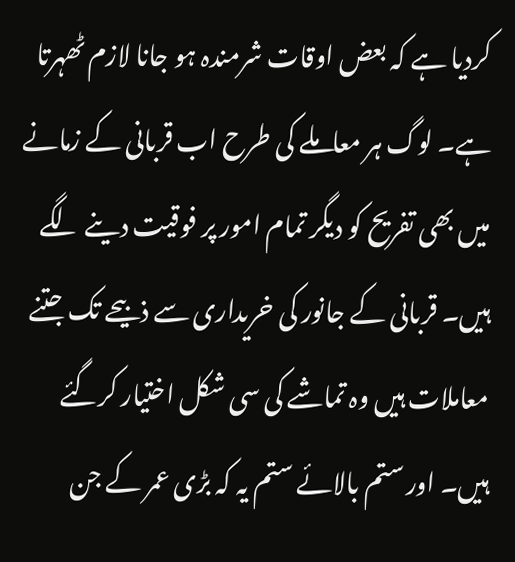کردیا ہے کہ بعض اوقات شرمندہ ہو جانا لازم ٹھہرتا ہے۔ لوگ ہر معاملے کی طرح اب قربانی کے زمانے میں بھی تفریح کو دیگر تمام امور پر فوقیت دینے لگے ہیں۔ قربانی کے جانور کی خریداری سے ذبیحے تک جتنے معاملات ہیں وہ تماشے کی سی شکل اختیار کرگئے ہیں۔ اور ستم بالائے ستم یہ کہ بڑی عمر کے جن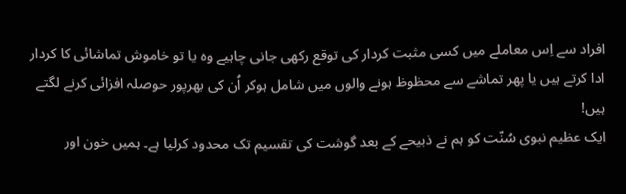افراد سے اِس معاملے میں کسی مثبت کردار کی توقع رکھی جانی چاہیے وہ یا تو خاموش تماشائی کا کردار ادا کرتے ہیں یا پھر تماشے سے محظوظ ہونے والوں میں شامل ہوکر اُن کی بھرپور حوصلہ افزائی کرنے لگتے ہیں!
ایک عظیم نبوی سُنّت کو ہم نے ذبیحے کے بعد گوشت کی تقسیم تک محدود کرلیا ہے۔ ہمیں خون اور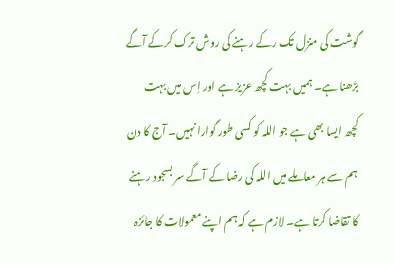گوشت کی منزل تک رکے رہنے کی روش ترک کرکے آگے بڑھنا ہے۔ ہمیں بہت کچھ عزیز ہے اور اِس میں بہت کچھ ایسا بھی ہے جو اللہ کو کسی طور گوارا نہیں۔ آج کا دن ہم سے ہر معاملے میں اللہ کی رضا کے آگے سر بسجود رہنے کا تقاضا کرتا ہے۔ لازم ہے کہ ہم اپنے معمولات کا جائزہ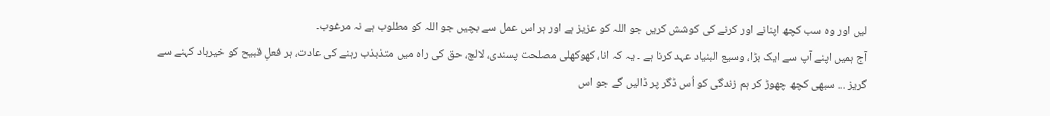لیں اور وہ سب کچھ اپنانے اور کرنے کی کوشش کریں جو اللہ کو عزیز ہے اور ہر اس عمل سے بچیں جو اللہ کو مطلوب ہے نہ مرغوب۔
آج ہمیں اپنے آپ سے ایک بڑا، وسیع البنیاد عہد کرنا ہے ۔ یہ کہ انا، کھوکھلی مصلحت پسندی، لالچ، حق کی راہ میں متذبذب رہنے کی عادت، ہر فعلِ قبیح کو خیرباد کہنے سے گریز ... سبھی کچھ چھوڑ کر ہم زندگی کو اُس ڈگر پر ڈالیں گے جو اس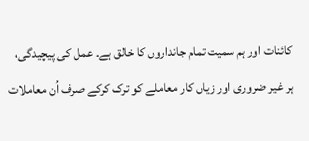کائنات اور ہم سمیت تمام جانداروں کا خالق ہے۔ عمل کی پیچیدگی، ہر غیر ضروری اور زیاں کار معاملے کو ترک کرکے صرف اُن معاملات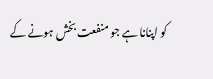کو اپنانا ہے جو منفعت بخش ہونے کے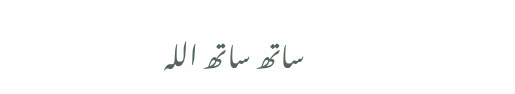ساتھ ساتھ اللہ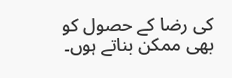کی رضا کے حصول کو بھی ممکن بناتے ہوں۔